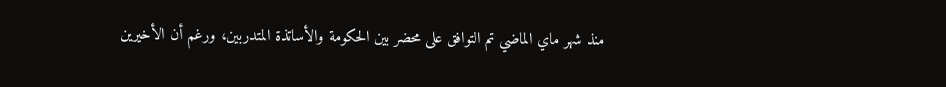منذ شهر ماي الماضي تم التوافق على محضر بين الحكومة والأساتذة المتدربين، ورغم أن الأخيرين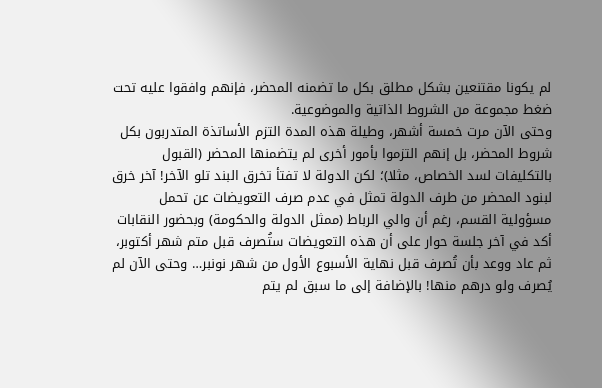لم يكونا مقتنعين بشكل مطلق بكل ما تضمنه المحضر، فإنهم وافقوا عليه تحت ضغط مجموعة من الشروط الذاتية والموضوعية.
وحتى الآن مرت خمسة أشهر، وطيلة هذه المدة التزم الأساتذة المتدربون بكل شروط المحضر، بل إنهم التزموا بأمور أخرى لم يتضمنها المحضر (القبول بالتكليفات لسد الخصاص، مثلا)؛ لكن الدولة لا تفتأ تخرق البند تلو الآخر! آخر خرق لبنود المحضر من طرف الدولة تمثل في عدم صرف التعويضات عن تحمل مسؤولية القسم، رغم أن والي الرباط (ممثل الدولة والحكومة) وبحضور النقابات أكد في آخر جلسة حوار على أن هذه التعويضات ستُصرف قبل متم شهر أكتوبر، ثم عاد ووعد بأن تُصرف قبل نهاية الأسبوع الأول من شهر نونبر… وحتى الآن لم يُصرف ولو درهم منها! بالإضافة إلى ما سبق لم يتم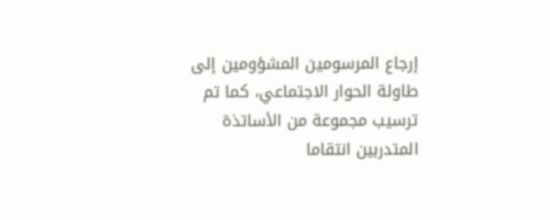إرجاع المرسومين المشؤومين إلى طاولة الحوار الاجتماعي، كما تم ترسيب مجموعة من الأساتذة المتدربين انتقاما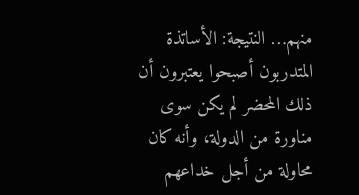منهم… النتيجة: الأساتذة المتدربون أصبحوا يعتبرون أن ذلك المحضر لم يكن سوى مناورة من الدولة، وأنه كان محاولة من أجل خداعهم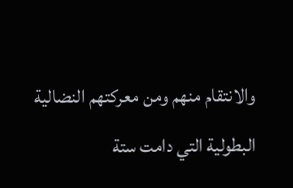والانتقام منهم ومن معركتهم النضالية البطولية التي دامت ستة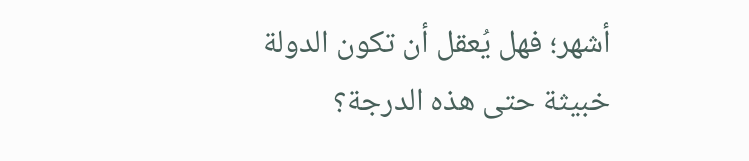أشهر؛ فهل يُعقل أن تكون الدولة خبيثة حتى هذه الدرجة؟